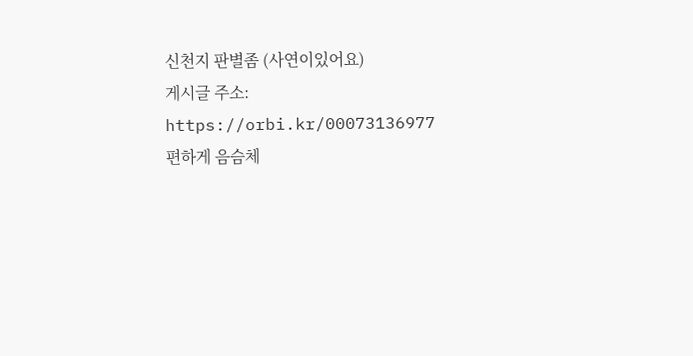신천지 판별좀 (사연이있어요)
게시글 주소: https://orbi.kr/00073136977
편하게 음슴체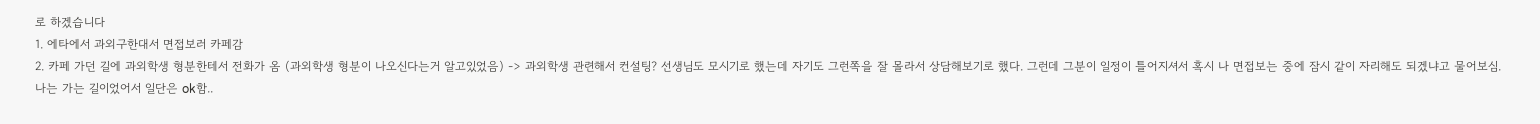로 하겠습니다
1. 에타에서 과외구한대서 면접보러 카페감
2. 카페 가던 길에 과외학생 형분한테서 전화가 옴 (과외학생 형분이 나오신다는거 알고있었음) -> 과외학생 관련해서 컨설팅? 선생님도 모시기로 했는데 자기도 그런쪽을 잘 몰라서 상담해보기로 했다. 그런데 그분이 일정이 틀어지셔서 혹시 나 면접보는 중에 잠시 같이 자리해도 되겠냐고 물어보심. 나는 가는 길이었어서 일단은 ok함..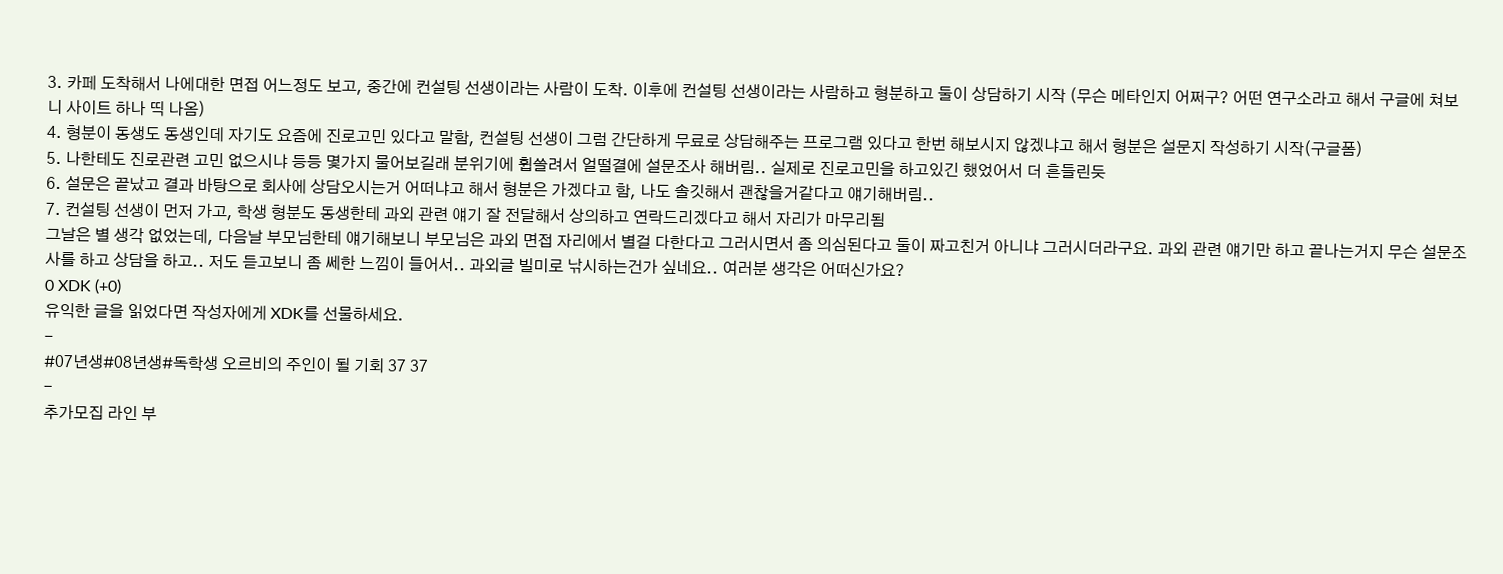3. 카페 도착해서 나에대한 면접 어느정도 보고, 중간에 컨설팅 선생이라는 사람이 도착. 이후에 컨설팅 선생이라는 사람하고 형분하고 둘이 상담하기 시작 (무슨 메타인지 어쩌구? 어떤 연구소라고 해서 구글에 쳐보니 사이트 하나 띡 나옴)
4. 형분이 동생도 동생인데 자기도 요즘에 진로고민 있다고 말함, 컨설팅 선생이 그럼 간단하게 무료로 상담해주는 프로그램 있다고 한번 해보시지 않겠냐고 해서 형분은 설문지 작성하기 시작(구글폼)
5. 나한테도 진로관련 고민 없으시냐 등등 몇가지 물어보길래 분위기에 휩쓸려서 얼떨결에 설문조사 해버림.. 실제로 진로고민을 하고있긴 했었어서 더 흔들린듯
6. 설문은 끝났고 결과 바탕으로 회사에 상담오시는거 어떠냐고 해서 형분은 가겠다고 함, 나도 솔깃해서 괜찮을거같다고 얘기해버림..
7. 컨설팅 선생이 먼저 가고, 학생 형분도 동생한테 과외 관련 얘기 잘 전달해서 상의하고 연락드리겠다고 해서 자리가 마무리됨
그날은 별 생각 없었는데, 다음날 부모님한테 얘기해보니 부모님은 과외 면접 자리에서 별걸 다한다고 그러시면서 좀 의심된다고 둘이 짜고친거 아니냐 그러시더라구요. 과외 관련 얘기만 하고 끝나는거지 무슨 설문조사를 하고 상담을 하고.. 저도 듣고보니 좀 쎄한 느낌이 들어서.. 과외글 빌미로 낚시하는건가 싶네요.. 여러분 생각은 어떠신가요?
0 XDK (+0)
유익한 글을 읽었다면 작성자에게 XDK를 선물하세요.
-
#07년생#08년생#독학생 오르비의 주인이 될 기회 37 37
-
추가모집 라인 부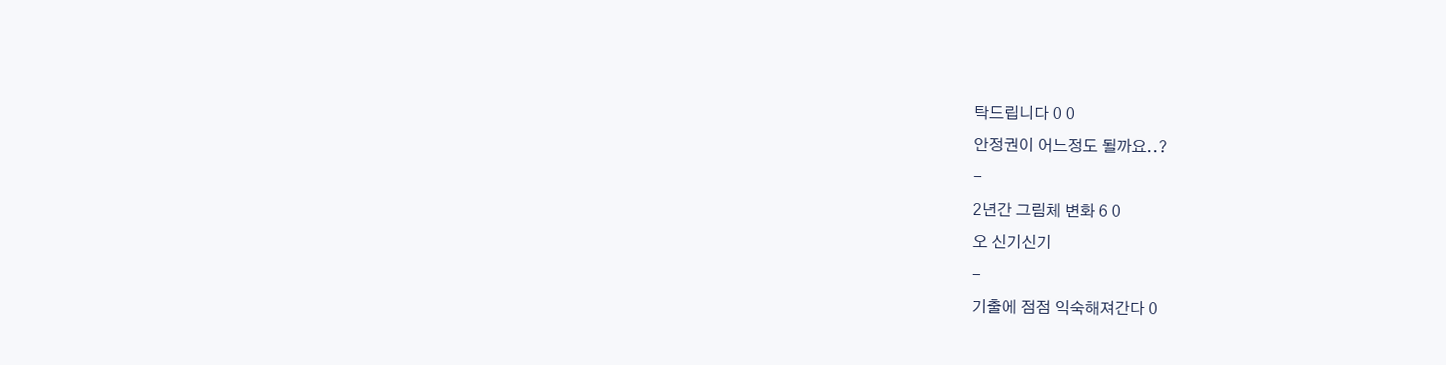탁드립니다 0 0
안정권이 어느정도 될까요..?
-
2년간 그림체 변화 6 0
오 신기신기
-
기출에 점점 익숙해져간다 0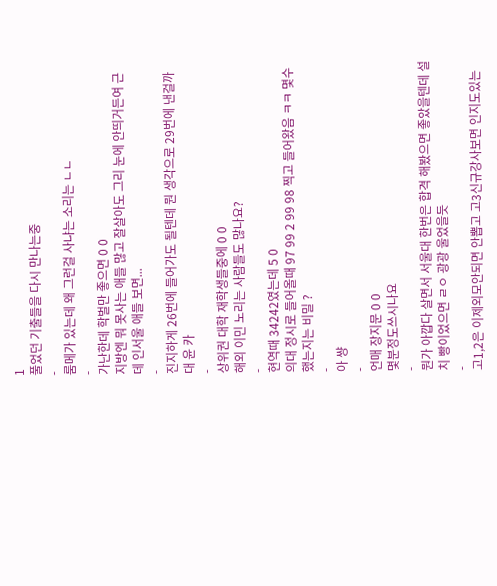1
풀었던 기출들을 다시 만나는중
-
룸메가 있는데 왜 그런걸 사냐는 소리는 ㄴㄴ
-
가난한데 학벌만 좋으면 0 0
지방엔 뭐 못사는 애들 많고 잘살아도 그리 눈에 안띄거든여 근데 인서울 애들 보면...
-
진지하게 26번에 들어가도 될텐데 뭔 생각으로 29번에 낸걸까 대 윤 카
-
상위권 대학 재학생들중에 0 0
해외 이민 노리는 사람들도 많나요?
-
현역때 34242였는데 5 0
의대 정시로 들어올때 97 99 2 99 98 찍고 들어왔음 ㅋㅋ 몇수했는지는 비밀 ?
-
아 썅
-
언매 장지문 0 0
몇분정도쓰시나요
-
뭔가 아깝다 살면서 서울대 한번은 합격 해봤으면 좋았을텐데 설치 빵이었으면 ㄹㅇ 광광 울었을듯
-
고1,2은 이제외모안되면 안뽑고 고3신규강사보면 인지도있는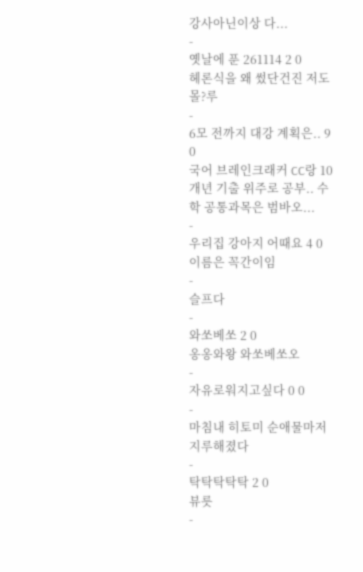강사아닌이상 다...
-
옛날에 푼 261114 2 0
헤론식을 왜 썼단건진 저도 몰?루
-
6모 전까지 대강 계획은.. 9 0
국어 브레인크래커 CC랑 10개년 기출 위주로 공부.. 수학 공통과목은 범바오...
-
우리집 강아지 어때요 4 0
이름은 꼭간이임
-
슬프다
-
와쏘베쏘 2 0
옹옹와왕 와쏘베쏘오
-
자유로워지고싶다 0 0
-
마침내 히토미 순애물마저 지루해졌다
-
탁탁탁탁탁 2 0
뷰릇
-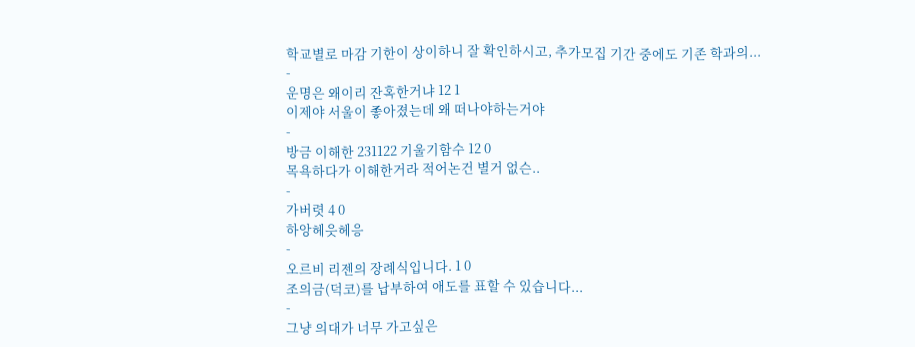학교별로 마감 기한이 상이하니 잘 확인하시고, 추가모집 기간 중에도 기존 학과의...
-
운명은 왜이리 잔혹한거냐 12 1
이제야 서울이 좋아졌는데 왜 떠나야하는거야
-
방금 이해한 231122 기울기함수 12 0
목욕하다가 이해한거라 적어논건 별거 없슨..
-
가버렷 4 0
하앙헤읏헤응
-
오르비 리젠의 장례식입니다. 1 0
조의금(덕코)를 납부하여 애도를 표할 수 있습니다...
-
그냥 의대가 너무 가고싶은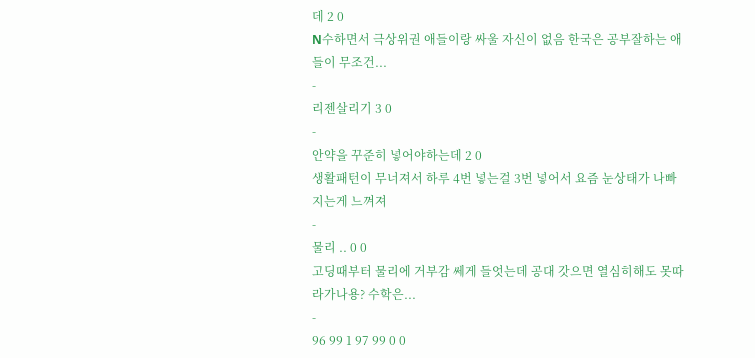데 2 0
N수하면서 극상위권 애들이랑 싸울 자신이 없음 한국은 공부잘하는 애들이 무조건...
-
리젠살리기 3 0
-
안약을 꾸준히 넣어야하는데 2 0
생활패턴이 무너져서 하루 4번 넣는걸 3번 넣어서 요즘 눈상태가 나빠지는게 느껴져
-
물리 .. 0 0
고딩때부터 물리에 거부감 쎄게 들엇는데 공대 갓으면 열심히해도 못따라가나용? 수학은...
-
96 99 1 97 99 0 0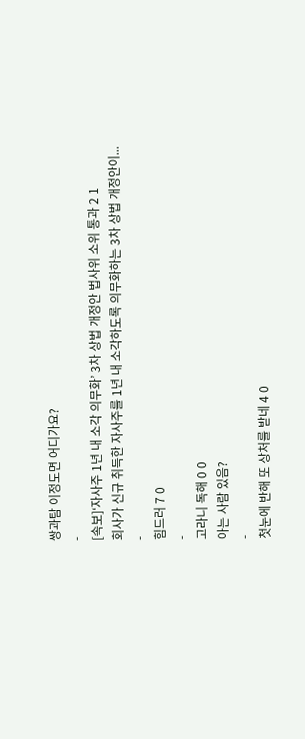쌍과탐 이정도면 어디가요?
-
[속보]‘자사주 1년 내 소각 의무화’ 3차 상법 개정안 법사위 소위 통과 2 1
회사가 신규 취득한 자사주를 1년 내 소각하도록 의무화하는 3차 상법 개정안이...
-
힘드러 7 0
-
고라니 독해 0 0
아는 사람 있음?
-
첫눈에 반해 또 상처를 받네 4 0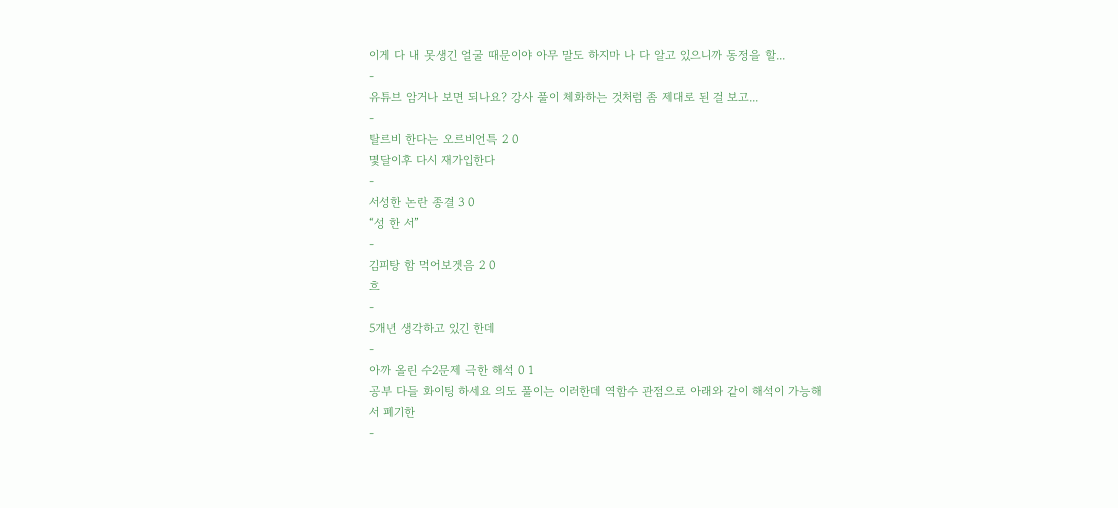이게 다 내 못생긴 얼굴 때문이야 아무 말도 하지마 나 다 알고 있으니까 동정을 할...
-
유튜브 암거나 보면 되나요? 강사 풀이 체화하는 것처럼 좀 제대로 된 걸 보고...
-
탈르비 한다는 오르비언특 2 0
몇달이후 다시 재가입한다
-
서성한 논란 종결 3 0
“성 한 서”
-
김피탕 함 먹어보겟음 2 0
흐
-
5개년 생각하고 있긴 한데
-
아까 올린 수2문제 극한 해석 0 1
공부 다들 화이팅 하세요 의도 풀이는 이러한데 역함수 관점으로 아래와 같이 해석이 가능해서 폐기한
-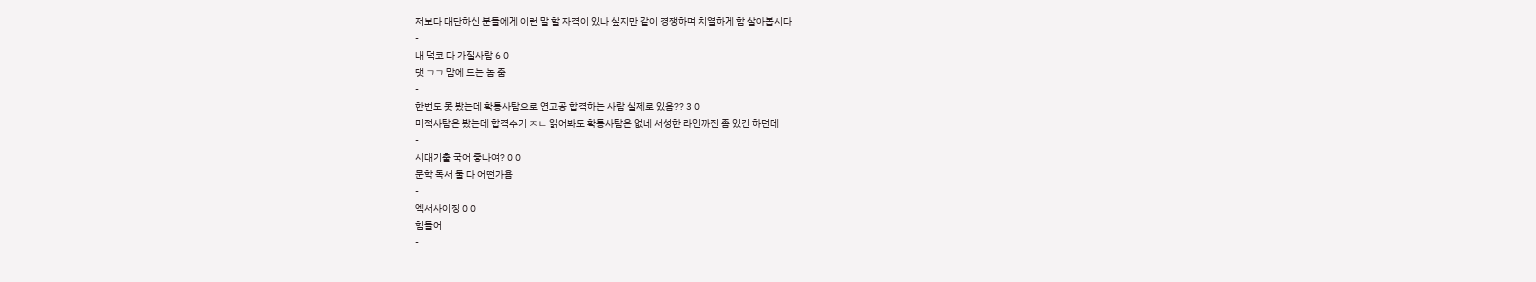저보다 대단하신 분들에게 이런 말 할 자격이 있나 싶지만 같이 경쟁하며 치열하게 함 살아봅시다
-
내 덕코 다 가질사람 6 0
댓 ㄱㄱ 맘에 드는 놈 줌
-
한번도 못 봤는데 확통사탐으로 연고공 합격하는 사람 실제로 있음?? 3 0
미적사탐은 봤는데 합격수기 ㅈㄴ 읽어봐도 확통사탐은 없네 서성한 라인까진 좀 있긴 하던데
-
시대기출 국어 좋나여? 0 0
문학 독서 둘 다 어떤가욤
-
엑서사이징 0 0
힘들어
-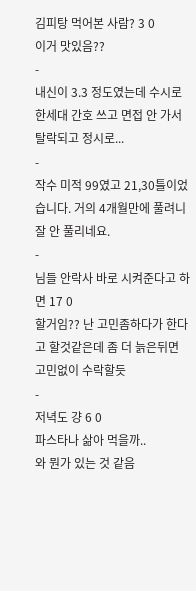김피탕 먹어본 사람? 3 0
이거 맛있음??
-
내신이 3.3 정도였는데 수시로 한세대 간호 쓰고 면접 안 가서 탈락되고 정시로...
-
작수 미적 99였고 21,30틀이었습니다. 거의 4개월만에 풀려니 잘 안 풀리네요.
-
님들 안락사 바로 시켜준다고 하면 17 0
할거임?? 난 고민좀하다가 한다고 할것같은데 좀 더 늙은뒤면 고민없이 수락할듯
-
저녁도 걍 6 0
파스타나 삶아 먹을까..
와 뭔가 있는 것 같음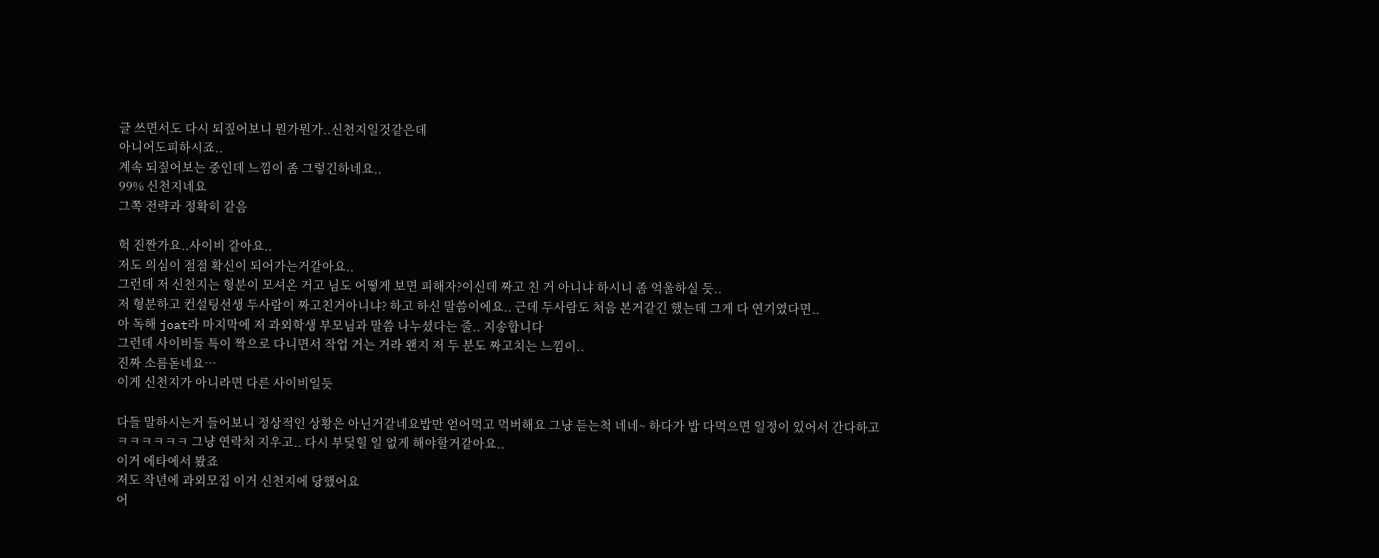글 쓰면서도 다시 되짚어보니 뭔가뭔가..신천지일것같은데
아니어도피하시죠..
계속 되짚어보는 중인데 느낌이 좀 그렇긴하네요..
99% 신천지네요
그쪽 전략과 정확히 같음

헉 진짠가요..사이비 같아요..
저도 의심이 점점 확신이 되어가는거같아요..
그런데 저 신천지는 형분이 모셔온 거고 님도 어떻게 보면 피해자?이신데 짜고 친 거 아니냐 하시니 좀 억울하실 듯..
저 형분하고 컨설팅선생 두사람이 짜고친거아니냐? 하고 하신 말씀이에요.. 근데 두사람도 처음 본거같긴 했는데 그게 다 연기였다면..
아 독해 joat라 마지막에 저 과외학생 부모님과 말씀 나누셨다는 줄.. 지송합니다
그런데 사이비들 특이 짝으로 다니면서 작업 거는 거라 왠지 저 두 분도 짜고치는 느낌이..
진짜 소름돋네요…
이게 신천지가 아니라면 다른 사이비일듯

다들 말하시는거 들어보니 정상적인 상황은 아닌거같네요밥만 얻어먹고 먹버해요 그냥 듣는척 네네~ 하다가 밥 다먹으면 일정이 있어서 간다하고
ㅋㅋㅋㅋㅋㅋ 그냥 연락처 지우고.. 다시 부딫힐 일 없게 해야할거같아요..
이거 에타에서 봤죠
저도 작년에 과외모집 이거 신천지에 당했어요
어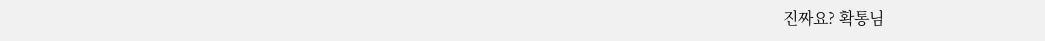진짜요? 확통님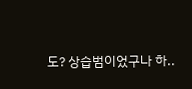도? 상습범이었구나 하..